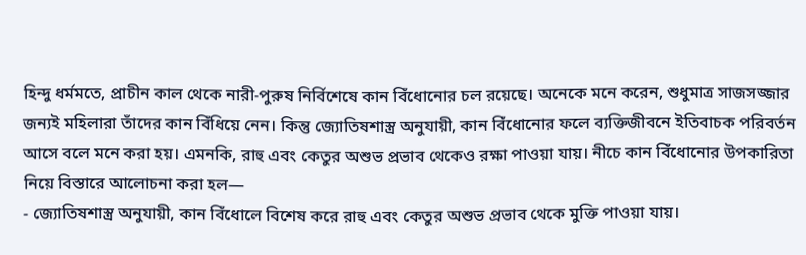হিন্দু ধর্মমতে, প্রাচীন কাল থেকে নারী-পুরুষ নির্বিশেষে কান বিঁধোনোর চল রয়েছে। অনেকে মনে করেন, শুধুমাত্র সাজসজ্জার জন্যই মহিলারা তাঁদের কান বিঁধিয়ে নেন। কিন্তু জ্যোতিষশাস্ত্র অনুযায়ী, কান বিঁধোনোর ফলে ব্যক্তিজীবনে ইতিবাচক পরিবর্তন আসে বলে মনে করা হয়। এমনকি, রাহু এবং কেতুর অশুভ প্রভাব থেকেও রক্ষা পাওয়া যায়। নীচে কান বিঁধোনোর উপকারিতা নিয়ে বিস্তারে আলোচনা করা হল—
- জ্যোতিষশাস্ত্র অনুযায়ী, কান বিঁধোলে বিশেষ করে রাহু এবং কেতুর অশুভ প্রভাব থেকে মুক্তি পাওয়া যায়।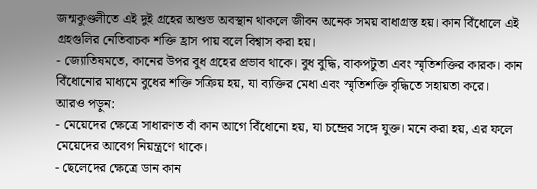জন্মকুণ্ডলীতে এই দুই গ্রহের অশুভ অবস্থান থাকলে জীবন অনেক সময় বাধাগ্রস্ত হয়। কান বিঁধোলে এই গ্রহগুলির নেতিবাচক শক্তি হ্রাস পায় বলে বিশ্বাস করা হয়।
- জ্যোতিষমতে, কানের উপর বুধ গ্রহের প্রভাব থাকে। বুধ বুদ্ধি, বাকপটুতা এবং স্মৃতিশক্তির কারক। কান বিঁধোনোর মাধ্যমে বুধের শক্তি সক্রিয় হয়, যা ব্যক্তির মেধা এবং স্মৃতিশক্তি বৃদ্ধিতে সহায়তা করে।
আরও পড়ুন:
- মেয়েদের ক্ষেত্রে সাধারণত বাঁ কান আগে বিঁধোনো হয়, যা চন্দ্রের সঙ্গে যুক্ত। মনে করা হয়, এর ফলে মেয়েদের আবেগ নিয়ন্ত্রণে থাকে।
- ছেলেদের ক্ষেত্রে ডান কান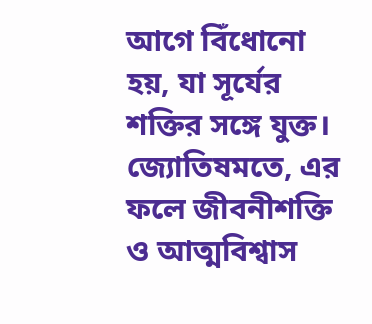আগে বিঁধোনো হয়, যা সূর্যের শক্তির সঙ্গে যুক্ত। জ্যোতিষমতে, এর ফলে জীবনীশক্তি ও আত্মবিশ্বাস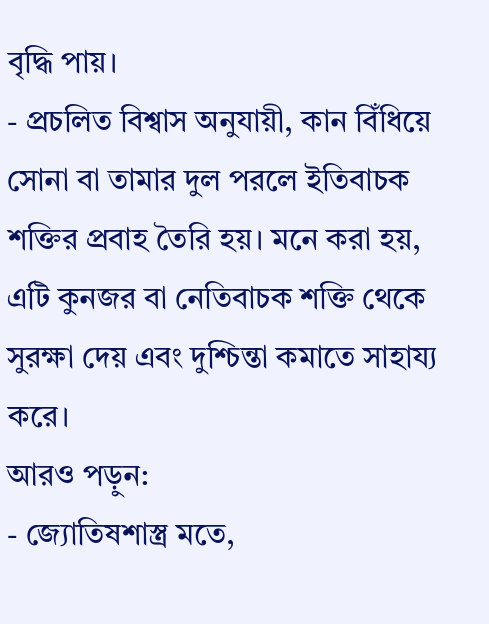বৃদ্ধি পায়।
- প্রচলিত বিশ্বাস অনুযায়ী, কান বিঁধিয়ে সোনা বা তামার দুল পরলে ইতিবাচক শক্তির প্রবাহ তৈরি হয়। মনে করা হয়, এটি কুনজর বা নেতিবাচক শক্তি থেকে সুরক্ষা দেয় এবং দুশ্চিন্তা কমাতে সাহায্য করে।
আরও পড়ুন:
- জ্যোতিষশাস্ত্র মতে,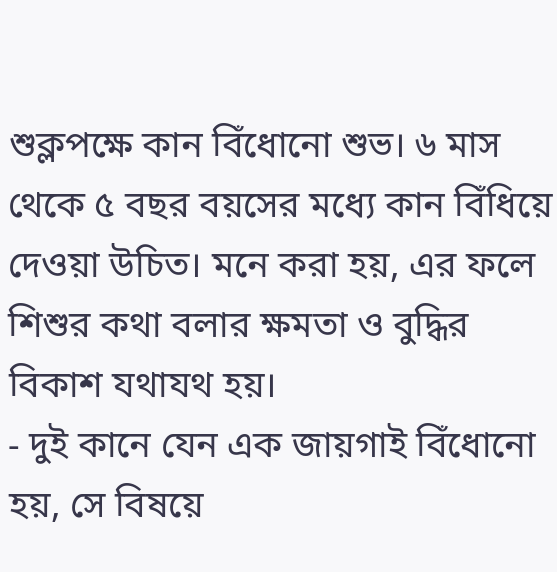শুক্লপক্ষে কান বিঁধোনো শুভ। ৬ মাস থেকে ৫ বছর বয়সের মধ্যে কান বিঁধিয়ে দেওয়া উচিত। মনে করা হয়, এর ফলে শিশুর কথা বলার ক্ষমতা ও বুদ্ধির বিকাশ যথাযথ হয়।
- দুই কানে যেন এক জায়গাই বিঁধোনো হয়, সে বিষয়ে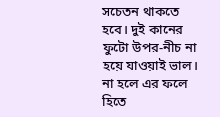সচেতন থাকতে হবে। দুই কানের ফুটো উপর-নীচ না হয়ে যাওয়াই ভাল। না হলে এর ফলে হিতে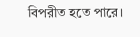বিপরীত হতে পারে।